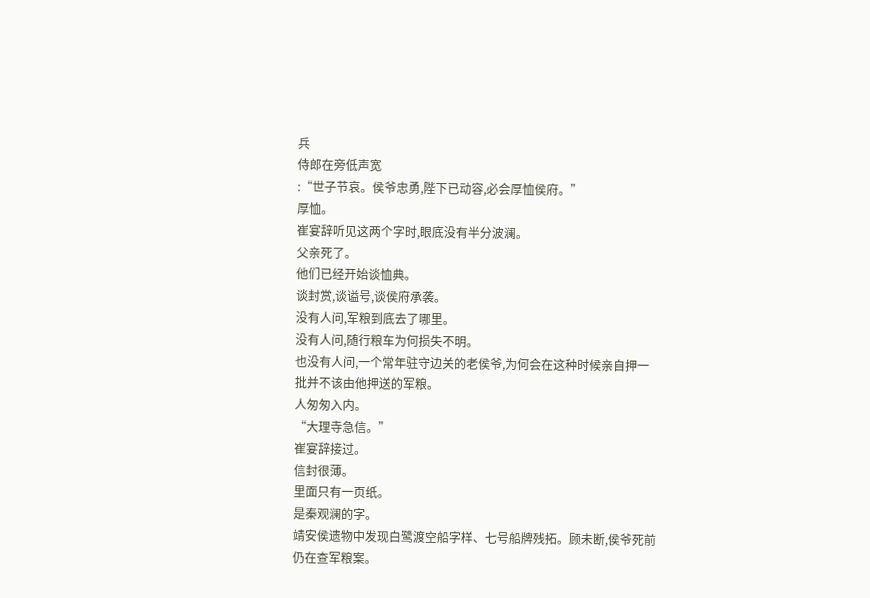兵
侍郎在旁低声宽
:“世子节哀。侯爷忠勇,陛下已动容,必会厚恤侯府。”
厚恤。
崔宴辞听见这两个字时,眼底没有半分波澜。
父亲死了。
他们已经开始谈恤典。
谈封赏,谈谥号,谈侯府承袭。
没有人问,军粮到底去了哪里。
没有人问,随行粮车为何损失不明。
也没有人问,一个常年驻守边关的老侯爷,为何会在这种时候亲自押一批并不该由他押送的军粮。
人匆匆入内。
“大理寺急信。”
崔宴辞接过。
信封很薄。
里面只有一页纸。
是秦观澜的字。
靖安侯遗物中发现白鹭渡空船字样、七号船牌残拓。顾未断,侯爷死前仍在查军粮案。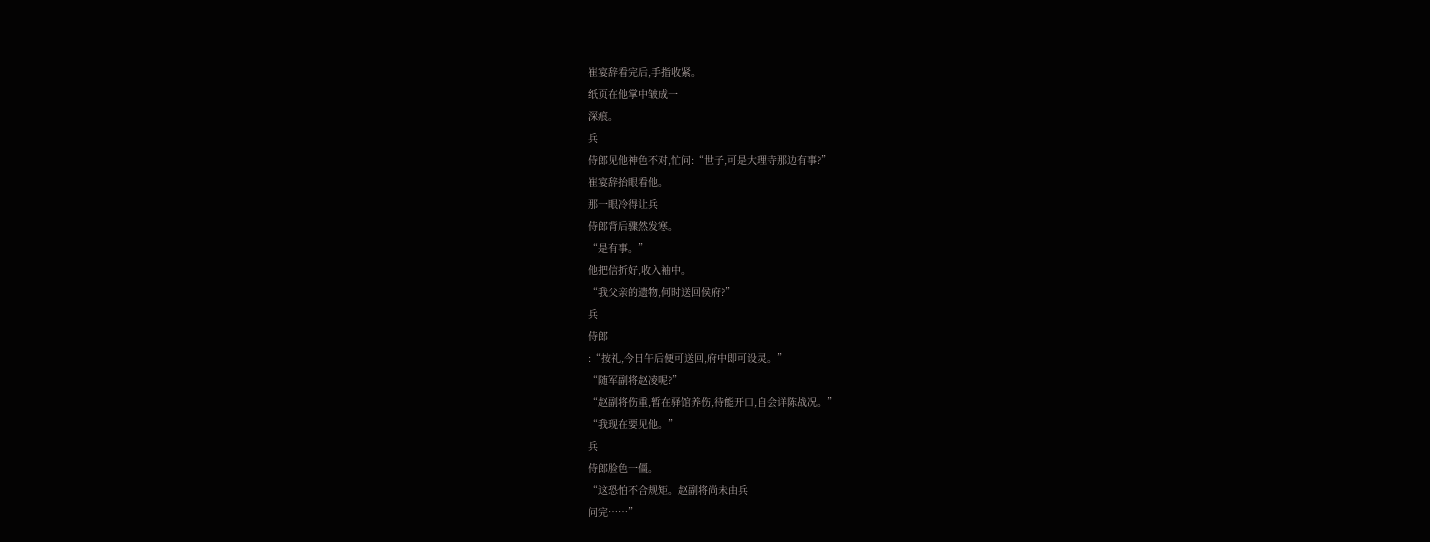崔宴辞看完后,手指收紧。
纸页在他掌中皱成一
深痕。
兵
侍郎见他神色不对,忙问:“世子,可是大理寺那边有事?”
崔宴辞抬眼看他。
那一眼冷得让兵
侍郎背后骤然发寒。
“是有事。”
他把信折好,收入袖中。
“我父亲的遗物,何时送回侯府?”
兵
侍郎
:“按礼,今日午后便可送回,府中即可设灵。”
“随军副将赵凌呢?”
“赵副将伤重,暂在驿馆养伤,待能开口,自会详陈战况。”
“我现在要见他。”
兵
侍郎脸色一僵。
“这恐怕不合规矩。赵副将尚未由兵
问完……”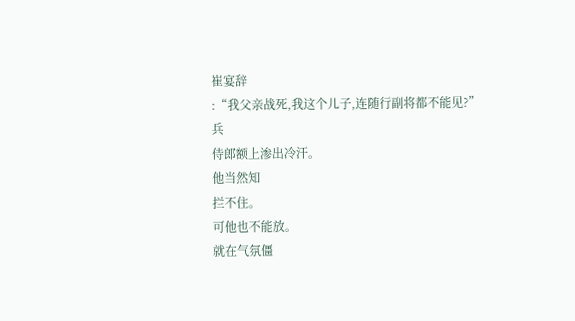崔宴辞
:“我父亲战死,我这个儿子,连随行副将都不能见?”
兵
侍郎额上渗出冷汗。
他当然知
拦不住。
可他也不能放。
就在气氛僵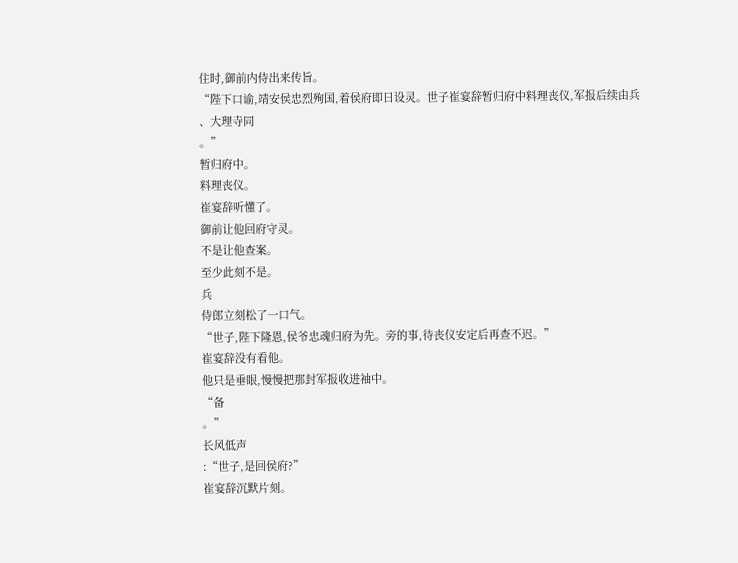住时,御前内侍出来传旨。
“陛下口谕,靖安侯忠烈殉国,着侯府即日设灵。世子崔宴辞暂归府中料理丧仪,军报后续由兵
、大理寺同
。”
暂归府中。
料理丧仪。
崔宴辞听懂了。
御前让他回府守灵。
不是让他查案。
至少此刻不是。
兵
侍郎立刻松了一口气。
“世子,陛下隆恩,侯爷忠魂归府为先。旁的事,待丧仪安定后再查不迟。”
崔宴辞没有看他。
他只是垂眼,慢慢把那封军报收进袖中。
“备
。”
长风低声
:“世子,是回侯府?”
崔宴辞沉默片刻。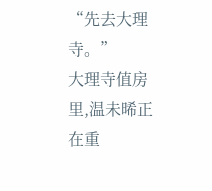“先去大理寺。”
大理寺值房里,温未晞正在重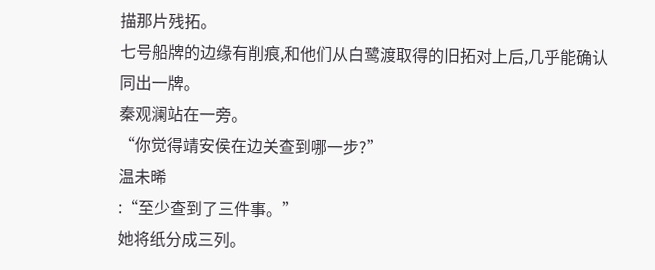描那片残拓。
七号船牌的边缘有削痕,和他们从白鹭渡取得的旧拓对上后,几乎能确认同出一牌。
秦观澜站在一旁。
“你觉得靖安侯在边关查到哪一步?”
温未晞
:“至少查到了三件事。”
她将纸分成三列。